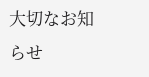大切なお知らせ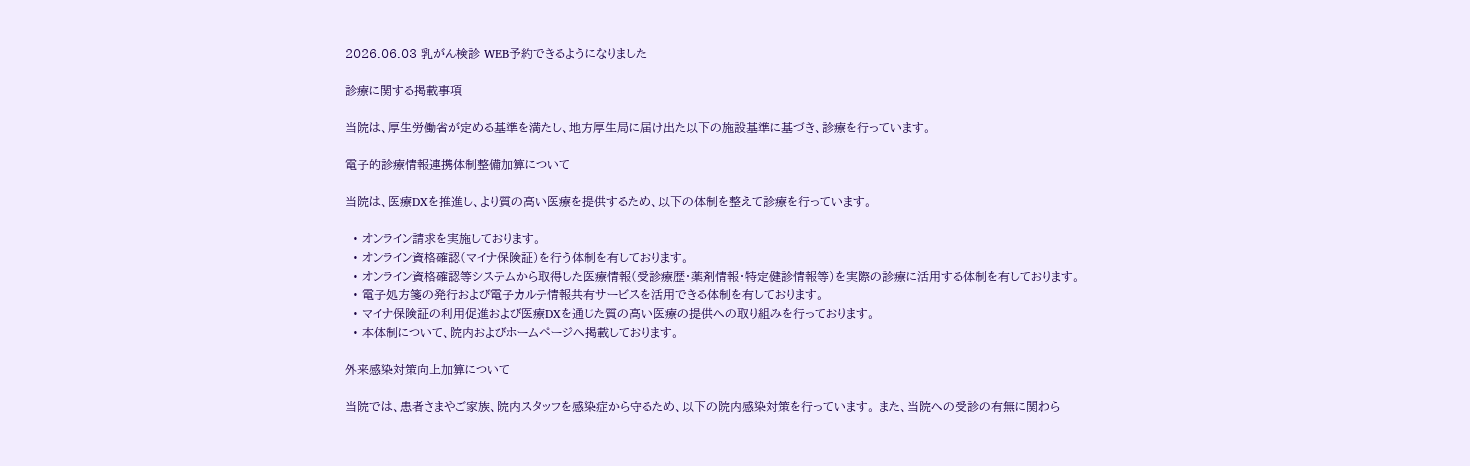2026.06.03 乳がん検診 WEB予約できるようになりました

診療に関する掲載事項

当院は、厚生労働省が定める基準を満たし、地方厚生局に届け出た以下の施設基準に基づき、診療を行っています。

電子的診療情報連携体制整備加算について

当院は、医療DXを推進し、より質の高い医療を提供するため、以下の体制を整えて診療を行っています。

  • オンライン請求を実施しております。
  • オンライン資格確認(マイナ保険証)を行う体制を有しております。
  • オンライン資格確認等システムから取得した医療情報(受診療歴・薬剤情報・特定健診情報等)を実際の診療に活用する体制を有しております。
  • 電子処方箋の発行および電子カルテ情報共有サービスを活用できる体制を有しております。
  • マイナ保険証の利用促進および医療DXを通じた質の高い医療の提供への取り組みを行っております。
  • 本体制について、院内およびホームページへ掲載しております。

外来感染対策向上加算について

当院では、患者さまやご家族、院内スタッフを感染症から守るため、以下の院内感染対策を行っています。 また、当院への受診の有無に関わら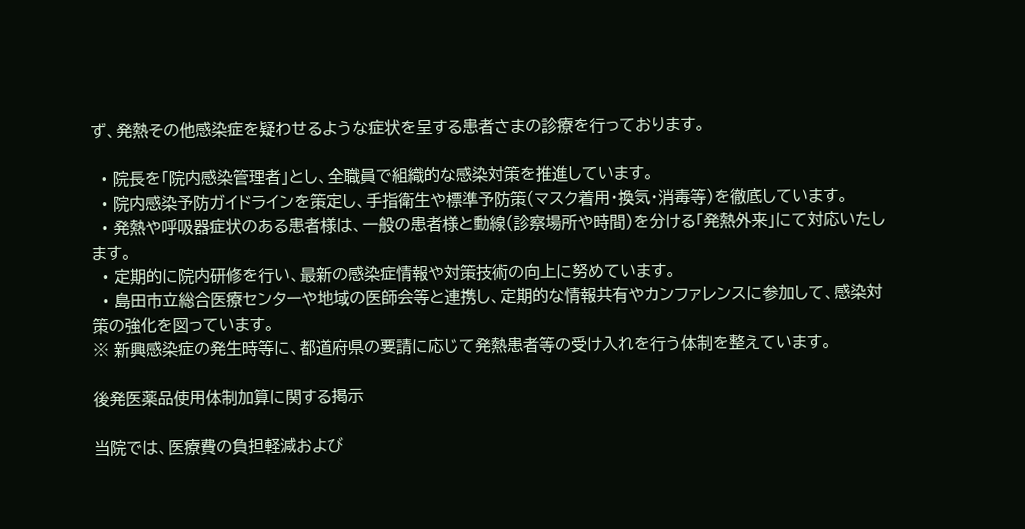ず、発熱その他感染症を疑わせるような症状を呈する患者さまの診療を行っております。

  • 院長を「院内感染管理者」とし、全職員で組織的な感染対策を推進しています。
  • 院内感染予防ガイドラインを策定し、手指衛生や標準予防策(マスク着用・換気・消毒等)を徹底しています。
  • 発熱や呼吸器症状のある患者様は、一般の患者様と動線(診察場所や時間)を分ける「発熱外来」にて対応いたします。
  • 定期的に院内研修を行い、最新の感染症情報や対策技術の向上に努めています。
  • 島田市立総合医療センターや地域の医師会等と連携し、定期的な情報共有やカンファレンスに参加して、感染対策の強化を図っています。
※ 新興感染症の発生時等に、都道府県の要請に応じて発熱患者等の受け入れを行う体制を整えています。

後発医薬品使用体制加算に関する掲示

当院では、医療費の負担軽減および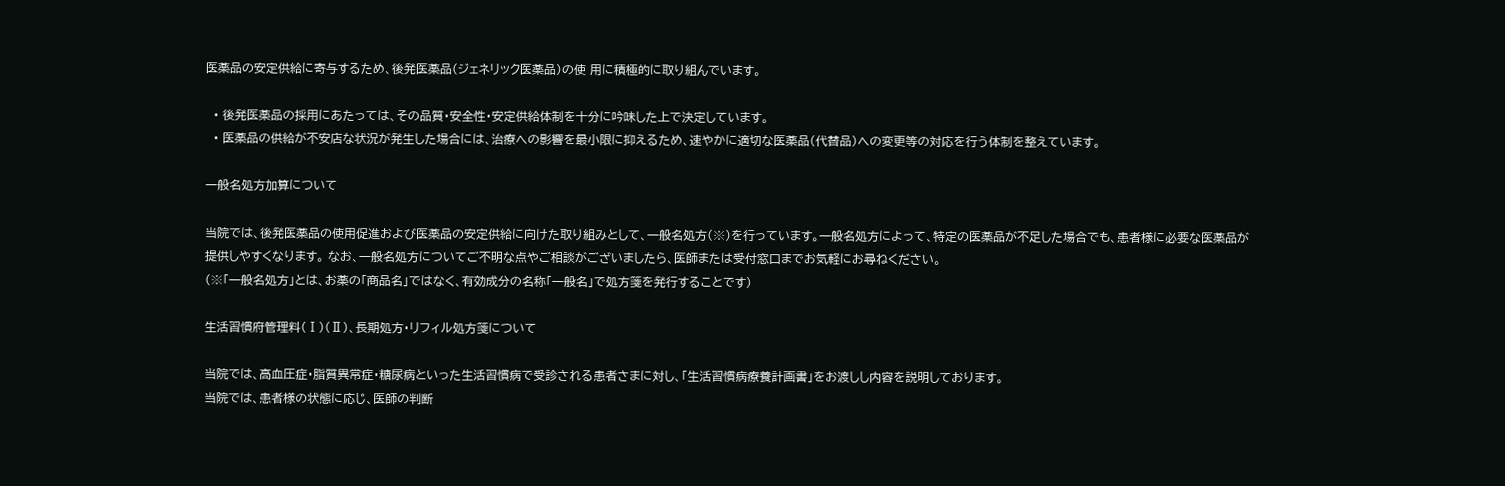医薬品の安定供給に寄与するため、後発医薬品(ジェネリック医薬品)の使 用に積極的に取り組んでいます。

  • 後発医薬品の採用にあたっては、その品質・安全性・安定供給体制を十分に吟味した上で決定しています。
  • 医薬品の供給が不安店な状況が発生した場合には、治療への影響を最小限に抑えるため、速やかに適切な医薬品(代替品)への変更等の対応を行う体制を整えています。

一般名処方加算について

当院では、後発医薬品の使用促進および医薬品の安定供給に向けた取り組みとして、一般名処方(※)を行っています。一般名処方によって、特定の医薬品が不足した場合でも、患者様に必要な医薬品が提供しやすくなります。 なお、一般名処方についてご不明な点やご相談がございましたら、医師または受付窓口までお気軽にお尋ねください。
(※「一般名処方」とは、お薬の「商品名」ではなく、有効成分の名称「一般名」で処方箋を発行することです)

生活習慣府管理料(Ⅰ)(Ⅱ)、長期処方・リフィル処方箋について

当院では、高血圧症・脂質異常症・糖尿病といった生活習慣病で受診される患者さまに対し、「生活習慣病療養計画書」をお渡しし内容を説明しております。
当院では、患者様の状態に応じ、医師の判断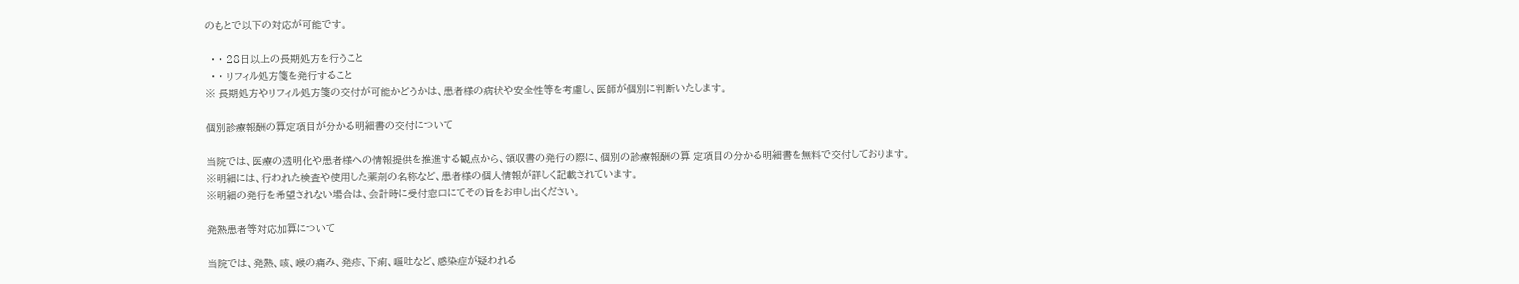のもとで以下の対応が可能です。

  • ・ 28日以上の長期処方を行うこと
  • ・ リフィル処方箋を発行すること
※ 長期処方やリフィル処方箋の交付が可能かどうかは、患者様の病状や安全性等を考慮し、医師が個別に判断いたします。

個別診療報酬の算定項目が分かる明細書の交付について

当院では、医療の透明化や患者様への情報提供を推進する観点から、領収書の発行の際に、個別の診療報酬の算 定項目の分かる明細書を無料で交付しております。
※明細には、行われた検査や使用した薬剤の名称など、患者様の個人情報が詳しく記載されています。
※明細の発行を希望されない場合は、会計時に受付窓口にてその旨をお申し出ください。

発熱患者等対応加算について

当院では、発熱、咳、喉の痛み、発疹、下痢、嘔吐など、感染症が疑われる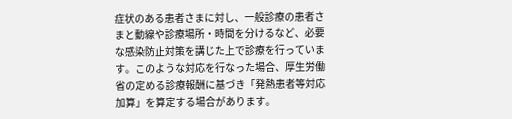症状のある患者さまに対し、一般診療の患者さまと動線や診療場所・時間を分けるなど、必要な感染防止対策を講じた上で診療を行っています。このような対応を行なった場合、厚生労働省の定める診療報酬に基づき「発熱患者等対応加算」を算定する場合があります。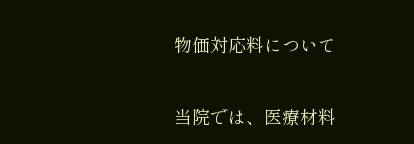物価対応料について

当院では、医療材料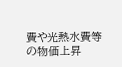費や光熱水費等の物価上昇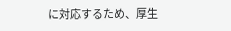に対応するため、厚生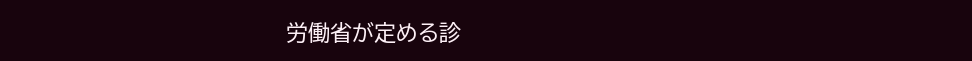労働省が定める診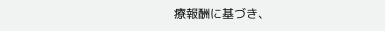療報酬に基づき、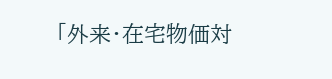「外来・在宅物価対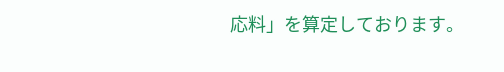応料」を算定しております。